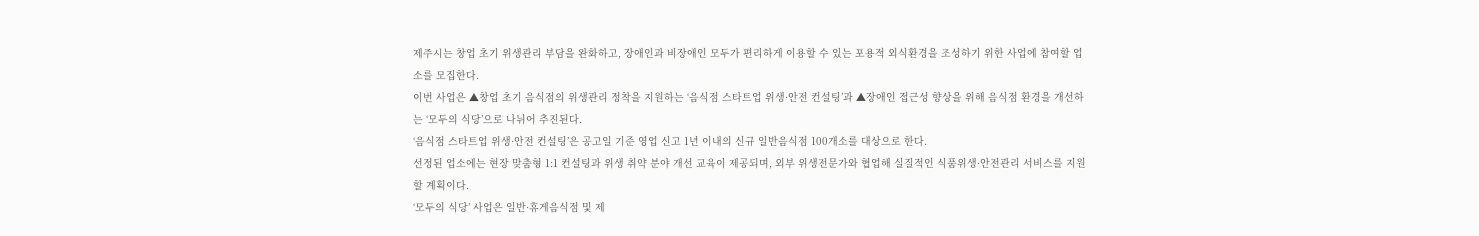제주시는 창업 초기 위생관리 부담을 완화하고, 장애인과 비장애인 모두가 편리하게 이용할 수 있는 포용적 외식환경을 조성하기 위한 사업에 참여할 업소를 모집한다.
이번 사업은 ▲창업 초기 음식점의 위생관리 정착을 지원하는 ‘음식점 스타트업 위생·안전 컨설팅’과 ▲장애인 접근성 향상을 위해 음식점 환경을 개선하는 ‘모두의 식당’으로 나뉘어 추진된다.
‘음식점 스타트업 위생·안전 컨설팅’은 공고일 기준 영업 신고 1년 이내의 신규 일반음식점 100개소를 대상으로 한다.
선정된 업소에는 현장 맞춤형 1:1 컨설팅과 위생 취약 분야 개선 교육이 제공되며, 외부 위생전문가와 협업해 실질적인 식품위생·안전관리 서비스를 지원할 계획이다.
‘모두의 식당’ 사업은 일반·휴게음식점 및 제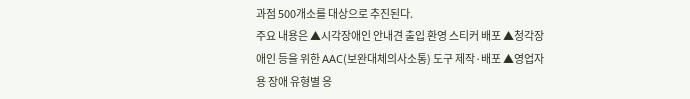과점 500개소를 대상으로 추진된다.
주요 내용은 ▲시각장애인 안내견 출입 환영 스티커 배포 ▲청각장애인 등을 위한 AAC(보완대체의사소통) 도구 제작·배포 ▲영업자용 장애 유형별 응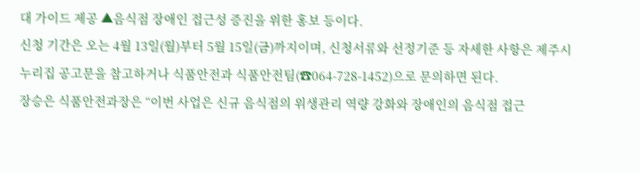대 가이드 제공 ▲음식점 장애인 접근성 증진을 위한 홍보 등이다.
신청 기간은 오는 4월 13일(월)부터 5월 15일(금)까지이며, 신청서류와 선정기준 등 자세한 사항은 제주시 누리집 공고문을 참고하거나 식품안전과 식품안전팀(☎064-728-1452)으로 문의하면 된다.
장승은 식품안전과장은 “이번 사업은 신규 음식점의 위생관리 역량 강화와 장애인의 음식점 접근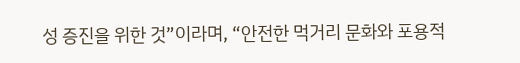성 증진을 위한 것”이라며, “안전한 먹거리 문화와 포용적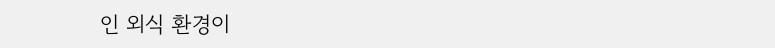인 외식 환경이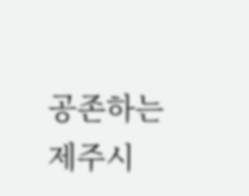공존하는 제주시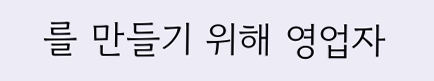를 만들기 위해 영업자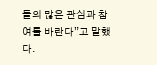들의 많은 관심과 참여를 바란다”고 말했다.